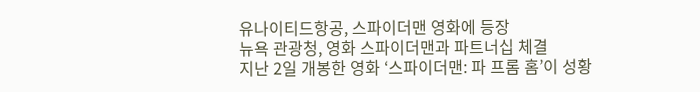유나이티드항공, 스파이더맨 영화에 등장
뉴욕 관광청, 영화 스파이더맨과 파트너십 체결
지난 2일 개봉한 영화 ‘스파이더맨: 파 프롬 홈’이 성황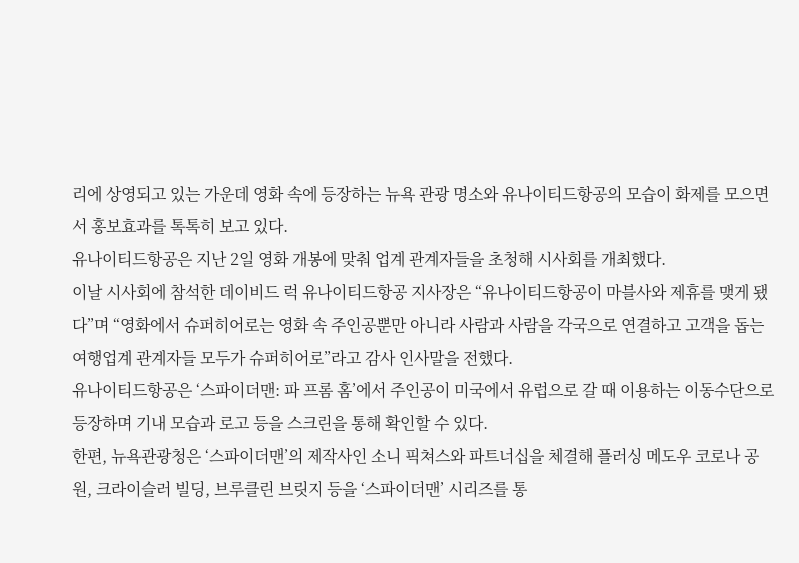리에 상영되고 있는 가운데 영화 속에 등장하는 뉴욕 관광 명소와 유나이티드항공의 모습이 화제를 모으면서 홍보효과를 톡톡히 보고 있다.
유나이티드항공은 지난 2일 영화 개봉에 맞춰 업계 관계자들을 초청해 시사회를 개최했다.
이날 시사회에 참석한 데이비드 럭 유나이티드항공 지사장은 “유나이티드항공이 마블사와 제휴를 맺게 됐다”며 “영화에서 슈퍼히어로는 영화 속 주인공뿐만 아니라 사람과 사람을 각국으로 연결하고 고객을 돕는 여행업계 관계자들 모두가 슈퍼히어로”라고 감사 인사말을 전했다.
유나이티드항공은 ‘스파이더맨: 파 프롬 홈’에서 주인공이 미국에서 유럽으로 갈 때 이용하는 이동수단으로 등장하며 기내 모습과 로고 등을 스크린을 통해 확인할 수 있다.
한편, 뉴욕관광청은 ‘스파이더맨’의 제작사인 소니 픽쳐스와 파트너십을 체결해 플러싱 메도우 코로나 공원, 크라이슬러 빌딩, 브루클린 브릿지 등을 ‘스파이더맨’ 시리즈를 통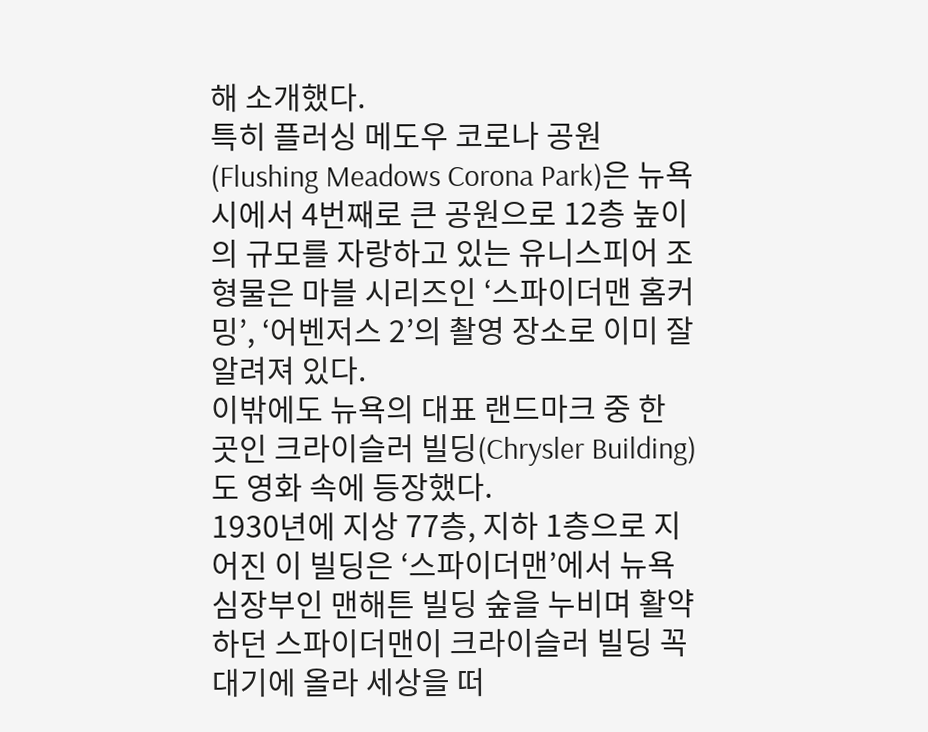해 소개했다.
특히 플러싱 메도우 코로나 공원 (Flushing Meadows Corona Park)은 뉴욕시에서 4번째로 큰 공원으로 12층 높이의 규모를 자랑하고 있는 유니스피어 조형물은 마블 시리즈인 ‘스파이더맨 홈커밍’, ‘어벤저스 2’의 촬영 장소로 이미 잘 알려져 있다.
이밖에도 뉴욕의 대표 랜드마크 중 한 곳인 크라이슬러 빌딩(Chrysler Building)도 영화 속에 등장했다.
1930년에 지상 77층, 지하 1층으로 지어진 이 빌딩은 ‘스파이더맨’에서 뉴욕 심장부인 맨해튼 빌딩 숲을 누비며 활약하던 스파이더맨이 크라이슬러 빌딩 꼭대기에 올라 세상을 떠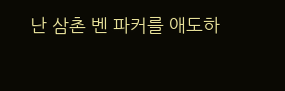난 삼촌 벤 파커를 애도하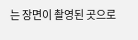는 장면이 촬영된 곳으로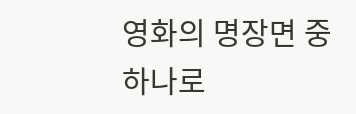영화의 명장면 중 하나로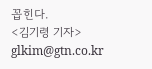꼽힌다.
<김기령 기자> glkim@gtn.co.kr